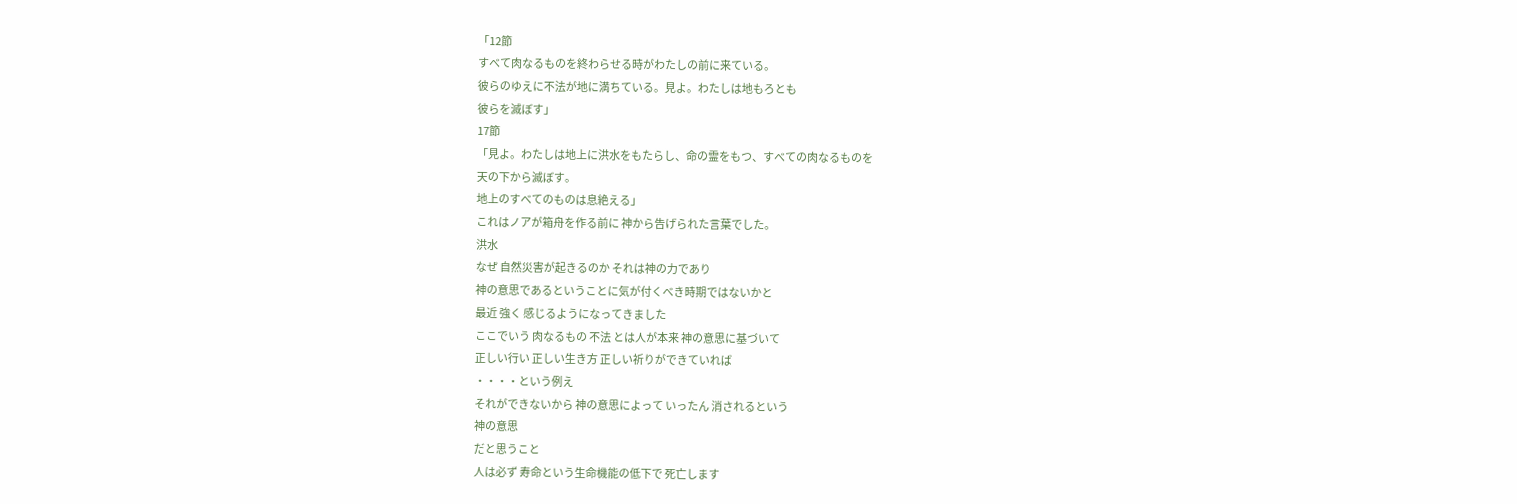「12節
すべて肉なるものを終わらせる時がわたしの前に来ている。
彼らのゆえに不法が地に満ちている。見よ。わたしは地もろとも
彼らを滅ぼす」
17節
「見よ。わたしは地上に洪水をもたらし、命の霊をもつ、すべての肉なるものを
天の下から滅ぼす。
地上のすべてのものは息絶える」
これはノアが箱舟を作る前に 神から告げられた言葉でした。
洪水
なぜ 自然災害が起きるのか それは神の力であり
神の意思であるということに気が付くべき時期ではないかと
最近 強く 感じるようになってきました
ここでいう 肉なるもの 不法 とは人が本来 神の意思に基づいて
正しい行い 正しい生き方 正しい祈りができていれば
・・・・という例え
それができないから 神の意思によって いったん 消されるという
神の意思
だと思うこと
人は必ず 寿命という生命機能の低下で 死亡します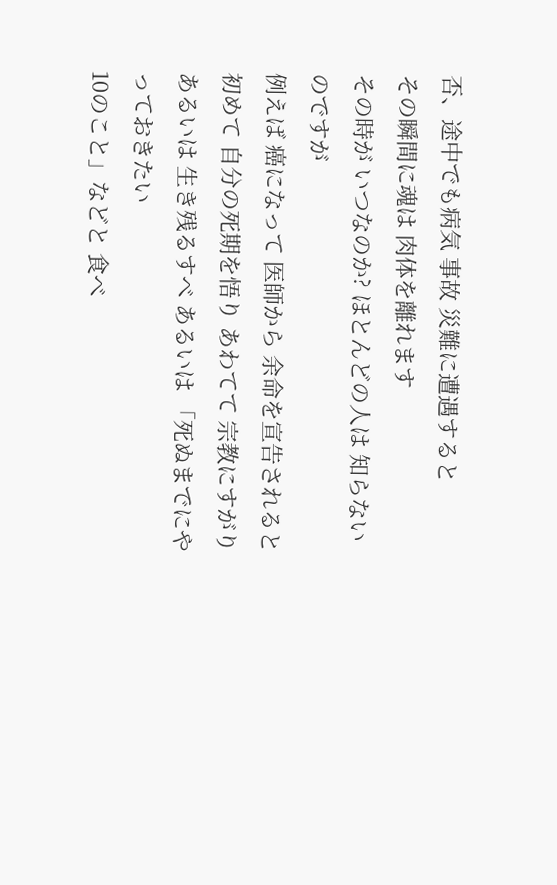否、途中でも病気 事故 災難に遭遇すると
その瞬間に魂は 肉体を離れます
その時が いつなのか? ほとんどの人は 知らないのですが
例えば 癌になって 医師から 余命を宣告されると
初めて 自分の死期を悟り あわてて 宗教にすがり
あるいは 生き残るすべ あるいは 「死ぬまでにやっておきたい
10のこと」などと 食べ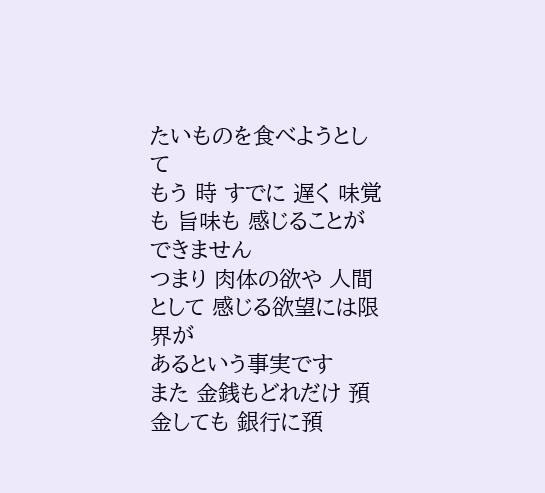たいものを食べようとして
もう 時 すでに 遅く 味覚も 旨味も 感じることができません
つまり 肉体の欲や 人間として 感じる欲望には限界が
あるという事実です
また 金銭もどれだけ 預金しても 銀行に預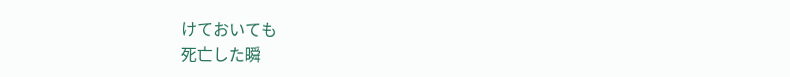けておいても
死亡した瞬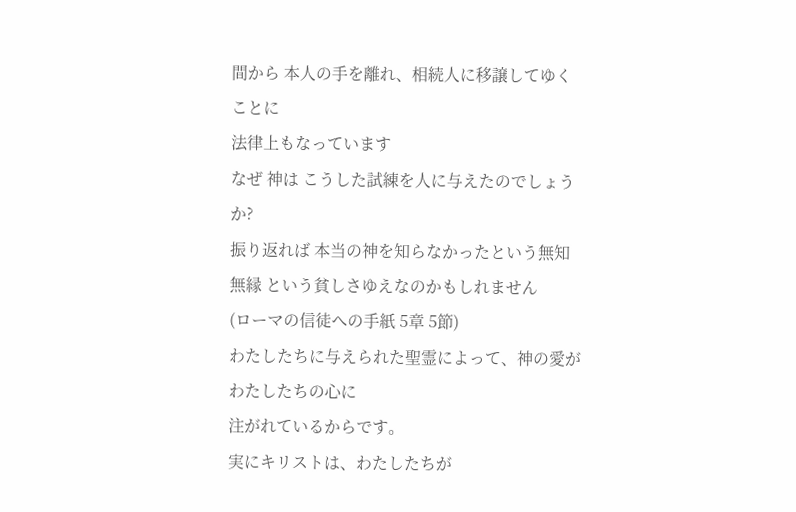間から 本人の手を離れ、相続人に移譲してゆくことに
法律上もなっています
なぜ 神は こうした試練を人に与えたのでしょうか?
振り返れば 本当の神を知らなかったという無知
無縁 という貧しさゆえなのかもしれません
(ローマの信徒への手紙 5章 5節)
わたしたちに与えられた聖霊によって、神の愛がわたしたちの心に
注がれているからです。
実にキリストは、わたしたちが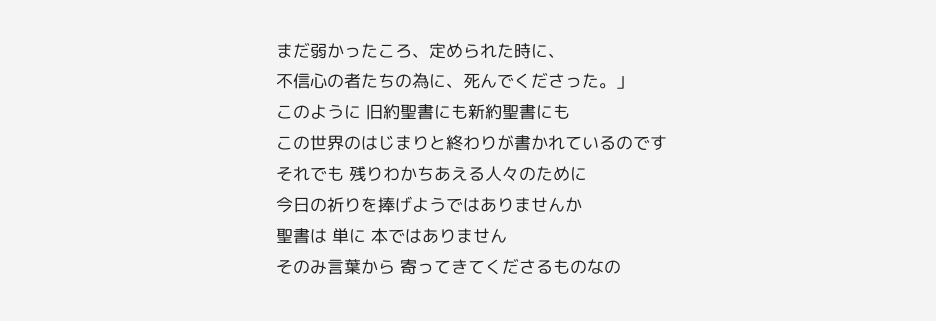まだ弱かったころ、定められた時に、
不信心の者たちの為に、死んでくださった。」
このように 旧約聖書にも新約聖書にも
この世界のはじまりと終わりが書かれているのです
それでも 残りわかちあえる人々のために
今日の祈りを捧げようではありませんか
聖書は 単に 本ではありません
そのみ言葉から 寄ってきてくださるものなの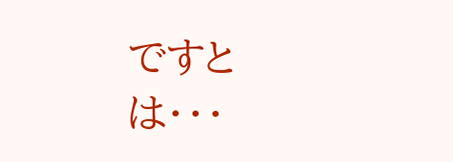ですとは・・・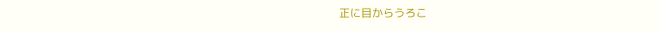正に目からうろこ